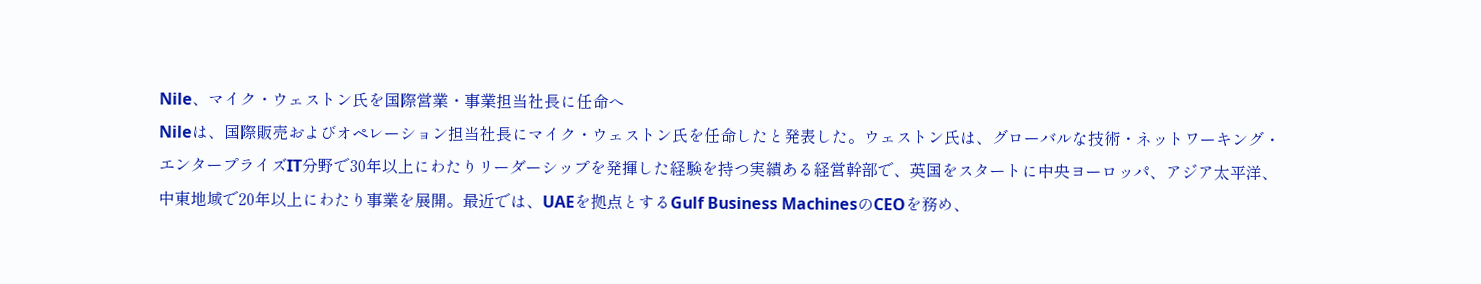Nile、マイク・ウェストン氏を国際営業・事業担当社長に任命へ
Nileは、国際販売およびオペレーション担当社長にマイク・ウェストン氏を任命したと発表した。ウェストン氏は、グローバルな技術・ネットワーキング・エンタープライズIT分野で30年以上にわたりリーダーシップを発揮した経験を持つ実績ある経営幹部で、英国をスタートに中央ヨーロッパ、アジア太平洋、中東地域で20年以上にわたり事業を展開。最近では、UAEを拠点とするGulf Business MachinesのCEOを務め、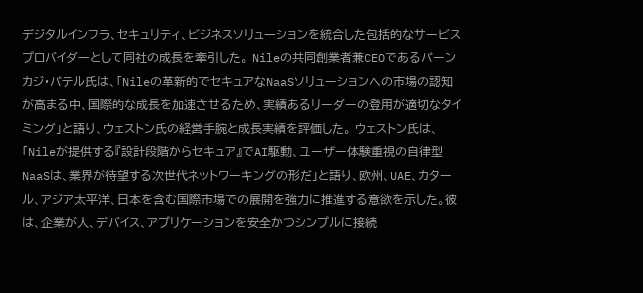デジタルインフラ、セキュリティ、ビジネスソリューションを統合した包括的なサービスプロバイダーとして同社の成長を牽引した。 Nileの共同創業者兼CEOであるパーンカジ・パテル氏は、「Nileの革新的でセキュアなNaaSソリューションへの市場の認知が高まる中、国際的な成長を加速させるため、実績あるリーダーの登用が適切なタイミング」と語り、ウェストン氏の経営手腕と成長実績を評価した。 ウェストン氏は、「Nileが提供する『設計段階からセキュア』でAI駆動、ユーザー体験重視の自律型NaaSは、業界が待望する次世代ネットワーキングの形だ」と語り、欧州、UAE、カタール、アジア太平洋、日本を含む国際市場での展開を強力に推進する意欲を示した。彼は、企業が人、デバイス、アプリケーションを安全かつシンプルに接続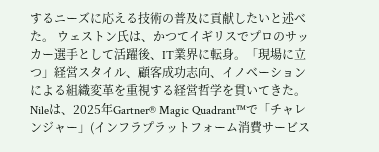するニーズに応える技術の普及に貢献したいと述べた。 ウェストン氏は、かつてイギリスでプロのサッカー選手として活躍後、IT業界に転身。「現場に立つ」経営スタイル、顧客成功志向、イノベーションによる組織変革を重視する経営哲学を貫いてきた。Nileは、2025年Gartner® Magic Quadrant™で「チャレンジャー」(インフラプラットフォーム消費サービス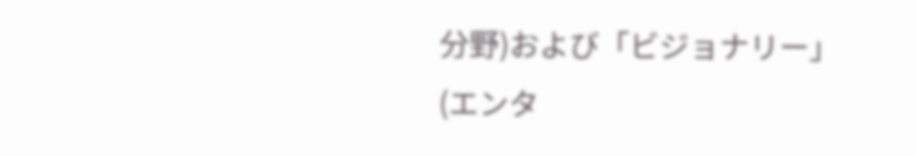分野)および「ビジョナリー」(エンタ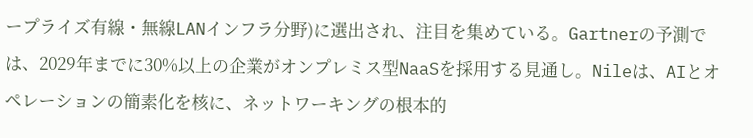ープライズ有線・無線LANインフラ分野)に選出され、注目を集めている。Gartnerの予測では、2029年までに30%以上の企業がオンプレミス型NaaSを採用する見通し。Nileは、AIとオペレーションの簡素化を核に、ネットワーキングの根本的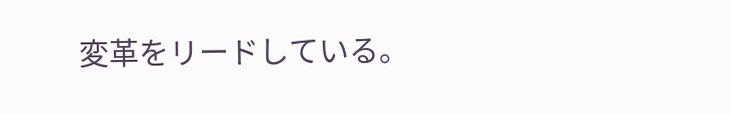変革をリードしている。